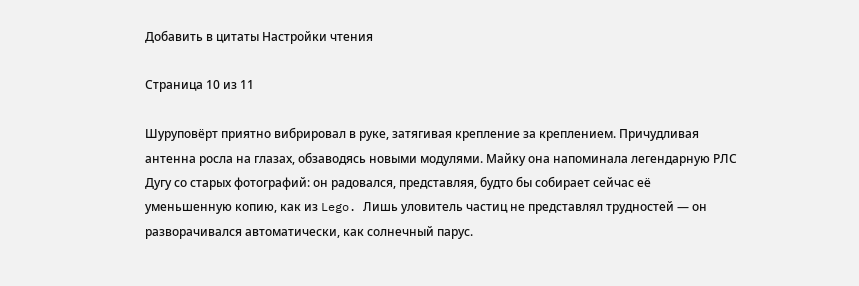Добавить в цитаты Настройки чтения

Страница 10 из 11

Шуруповёрт приятно вибрировал в руке, затягивая крепление за креплением. Причудливая антенна росла на глазах, обзаводясь новыми модулями. Майку она напоминала легендарную РЛС Дугу со старых фотографий: он радовался, представляя, будто бы собирает сейчас её уменьшенную копию, как из Lego. Лишь уловитель частиц не представлял трудностей — он разворачивался автоматически, как солнечный парус.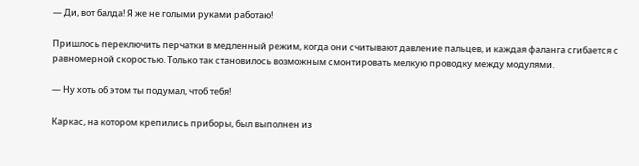— Ди, вот балда! Я же не голыми руками работаю!

Пришлось переключить перчатки в медленный режим, когда они считывают давление пальцев, и каждая фаланга сгибается с равномерной скоростью. Только так становилось возможным смонтировать мелкую проводку между модулями.

— Ну хоть об этом ты подумал, чтоб тебя!

Каркас, на котором крепились приборы, был выполнен из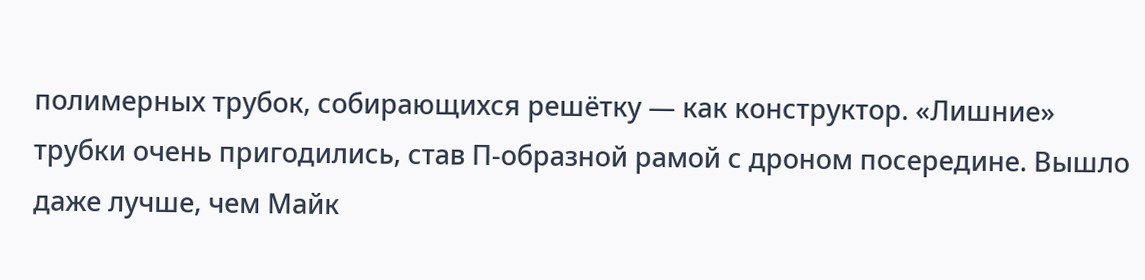полимерных трубок, собирающихся решётку — как конструктор. «Лишние» трубки очень пригодились, став П‐образной рамой с дроном посередине. Вышло даже лучше, чем Майк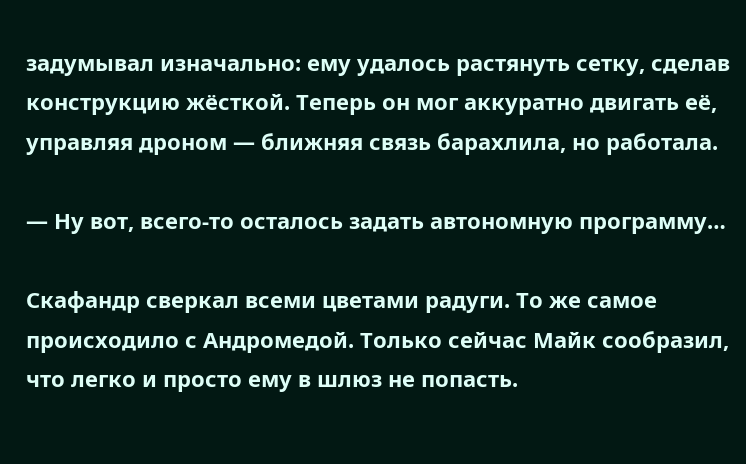задумывал изначально: ему удалось растянуть сетку, сделав конструкцию жёсткой. Теперь он мог аккуратно двигать её, управляя дроном — ближняя связь барахлила, но работала.

— Ну вот, всего‐то осталось задать автономную программу…

Скафандр сверкал всеми цветами радуги. То же самое происходило с Андромедой. Только сейчас Майк сообразил, что легко и просто ему в шлюз не попасть.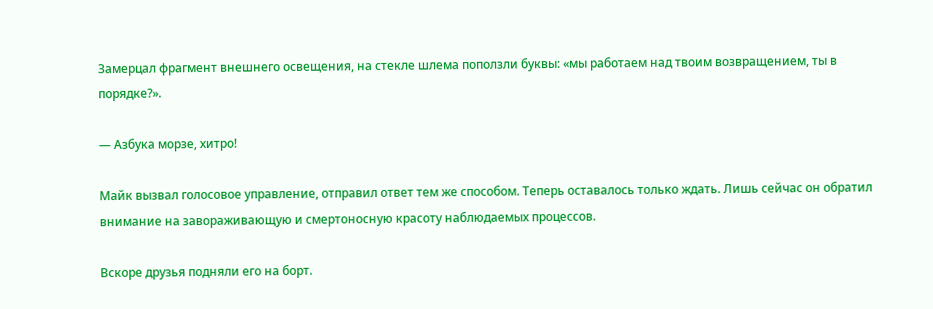Замерцал фрагмент внешнего освещения, на стекле шлема поползли буквы: «мы работаем над твоим возвращением, ты в порядке?».

— Азбука морзе, хитро!

Майк вызвал голосовое управление, отправил ответ тем же способом. Теперь оставалось только ждать. Лишь сейчас он обратил внимание на завораживающую и смертоносную красоту наблюдаемых процессов.

Вскоре друзья подняли его на борт.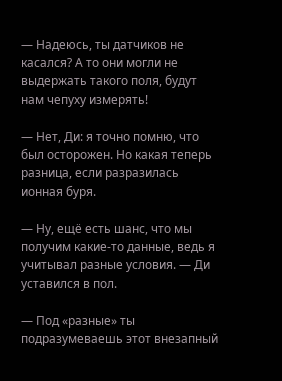— Надеюсь, ты датчиков не касался? А то они могли не выдержать такого поля, будут нам чепуху измерять!

— Нет, Ди: я точно помню, что был осторожен. Но какая теперь разница, если разразилась ионная буря.

— Ну, ещё есть шанс, что мы получим какие‐то данные, ведь я учитывал разные условия. — Ди уставился в пол.

— Под «разные» ты подразумеваешь этот внезапный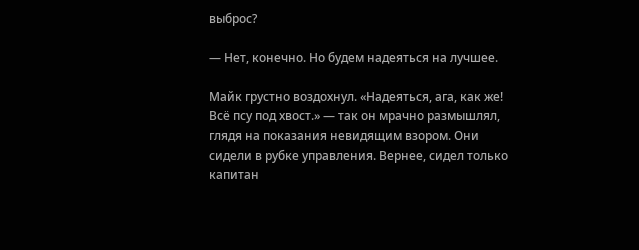выброс?

— Нет, конечно. Но будем надеяться на лучшее.

Майк грустно воздохнул. «Надеяться, ага, как же! Всё псу под хвост.» — так он мрачно размышлял, глядя на показания невидящим взором. Они сидели в рубке управления. Вернее, сидел только капитан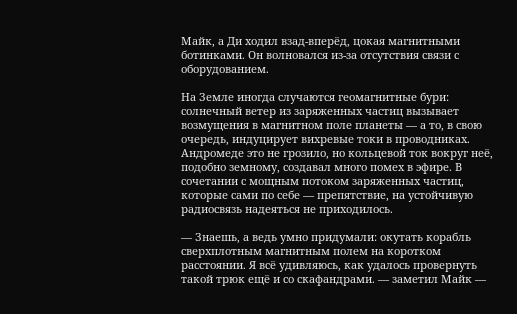Майк, а Ди ходил взад‐вперёд, цокая магнитными ботинками. Он волновался из‐за отсутствия связи с оборудованием.

На Земле иногда случаются геомагнитные бури: солнечный ветер из заряженных частиц вызывает возмущения в магнитном поле планеты — а то, в свою очередь, индуцирует вихревые токи в проводниках. Андромеде это не грозило, но кольцевой ток вокруг неё, подобно земному, создавал много помех в эфире. В сочетании с мощным потоком заряженных частиц, которые сами по себе — препятствие, на устойчивую радиосвязь надеяться не приходилось.

— Знаешь, а ведь умно придумали: окутать корабль сверхплотным магнитным полем на коротком расстоянии. Я всё удивляюсь, как удалось провернуть такой трюк ещё и со скафандрами. — заметил Майк —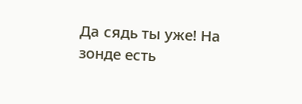Да сядь ты уже! На зонде есть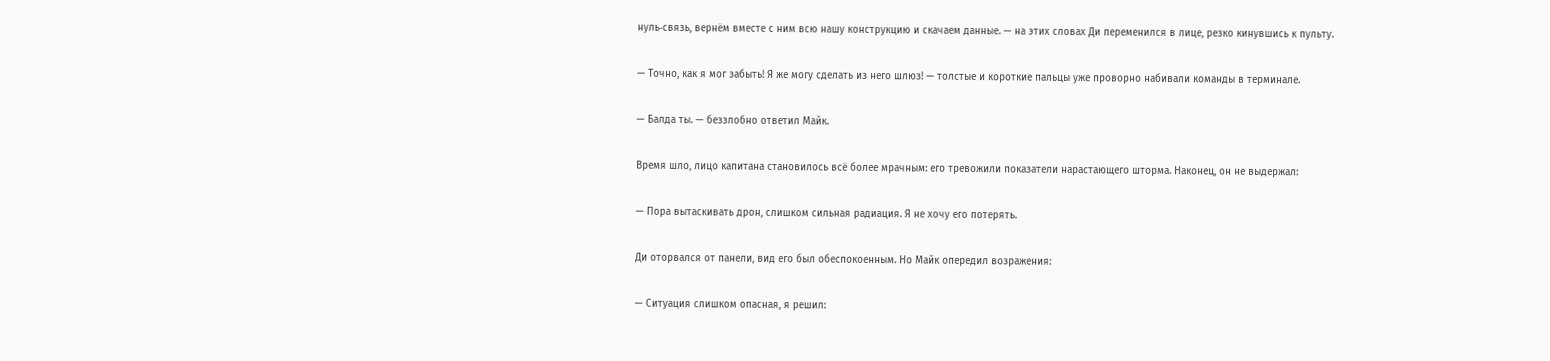нуль‐связь, вернём вместе с ним всю нашу конструкцию и скачаем данные. — на этих словах Ди переменился в лице, резко кинувшись к пульту.

— Точно, как я мог забыть! Я же могу сделать из него шлюз! — толстые и короткие пальцы уже проворно набивали команды в терминале.

— Балда ты. — беззлобно ответил Майк.

Время шло, лицо капитана становилось всё более мрачным: его тревожили показатели нарастающего шторма. Наконец, он не выдержал:

— Пора вытаскивать дрон, слишком сильная радиация. Я не хочу его потерять.

Ди оторвался от панели, вид его был обеспокоенным. Но Майк опередил возражения:

— Ситуация слишком опасная, я решил: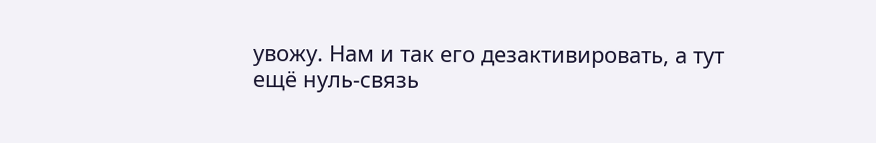увожу. Нам и так его дезактивировать, а тут ещё нуль‐связь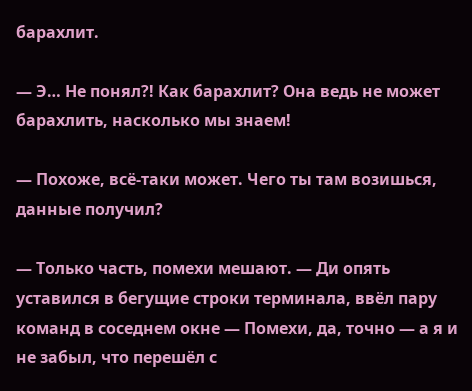барахлит.

— Э… Не понял?! Как барахлит? Она ведь не может барахлить, насколько мы знаем!

— Похоже, всё‐таки может. Чего ты там возишься, данные получил?

— Только часть, помехи мешают. — Ди опять уставился в бегущие строки терминала, ввёл пару команд в соседнем окне — Помехи, да, точно — а я и не забыл, что перешёл с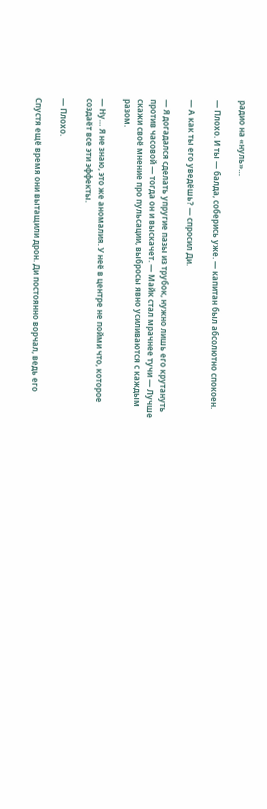радио на «нуль»…

— Плохо. И ты — балда, соберись уже. — капитан был абсолютно спокоен.

— А как ты его уведёшь? — спросил Ди.

— Я догадался сделать упругие пазы из трубок, нужно лишь его крутануть против часовой — тогда он и выскачет. — Майк стал мрачнее тучи — Лучше скажи своё мнение про пульсации, выбросы явно усиливаются с каждым разом.

— Ну… Я не знаю, это же аномалия. У неё в центре не пойми что, которое создаёт все эти эффекты.

— Плохо.

Спустя ещё время они вытащили дрон. Ди постоянно ворчал, ведь его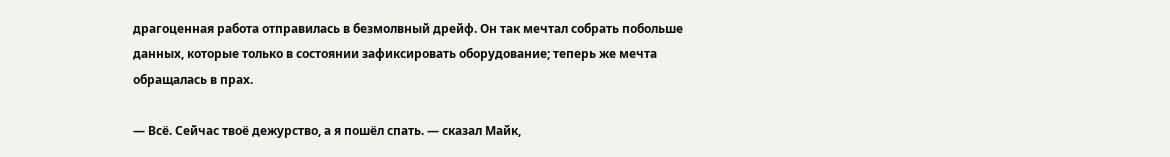драгоценная работа отправилась в безмолвный дрейф. Он так мечтал собрать побольше данных, которые только в состоянии зафиксировать оборудование; теперь же мечта обращалась в прах.

— Всё. Сейчас твоё дежурство, а я пошёл спать. — сказал Майк,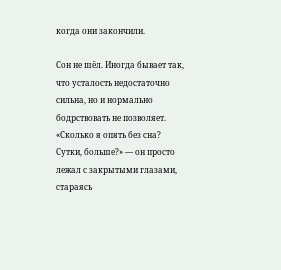когда они закончили.

Сон не шёл. Иногда бывает так, что усталость недостаточно сильна, но и нормально бодрствовать не позволяет. «Сколько я опять без сна? Сутки, больше?» — он просто лежал с закрытыми глазами, стараясь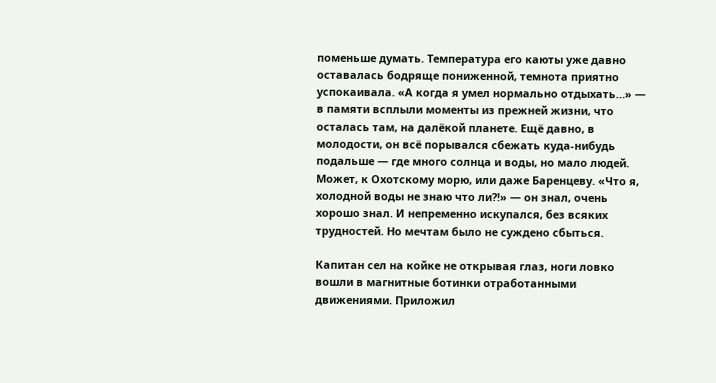поменьше думать. Температура его каюты уже давно оставалась бодряще пониженной, темнота приятно успокаивала. «А когда я умел нормально отдыхать…» — в памяти всплыли моменты из прежней жизни, что осталась там, на далёкой планете. Ещё давно, в молодости, он всё порывался сбежать куда‐нибудь подальше — где много солнца и воды, но мало людей. Может, к Охотскому морю, или даже Баренцеву. «Что я, холодной воды не знаю что ли?!» — он знал, очень хорошо знал. И непременно искупался, без всяких трудностей. Но мечтам было не суждено сбыться.

Капитан сел на койке не открывая глаз, ноги ловко вошли в магнитные ботинки отработанными движениями. Приложил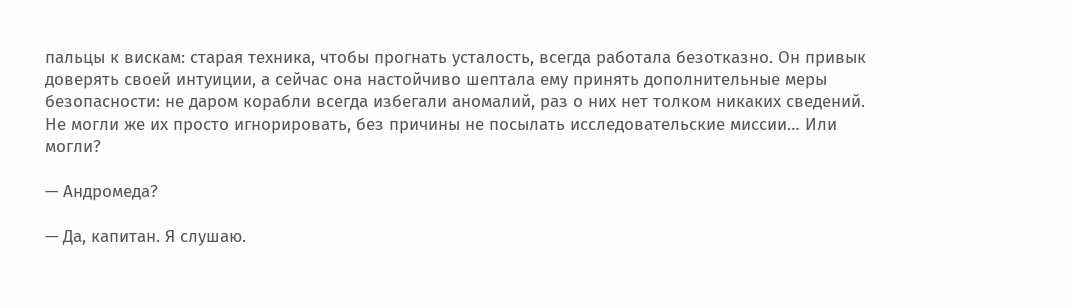пальцы к вискам: старая техника, чтобы прогнать усталость, всегда работала безотказно. Он привык доверять своей интуиции, а сейчас она настойчиво шептала ему принять дополнительные меры безопасности: не даром корабли всегда избегали аномалий, раз о них нет толком никаких сведений. Не могли же их просто игнорировать, без причины не посылать исследовательские миссии… Или могли?

— Андромеда?

— Да, капитан. Я слушаю.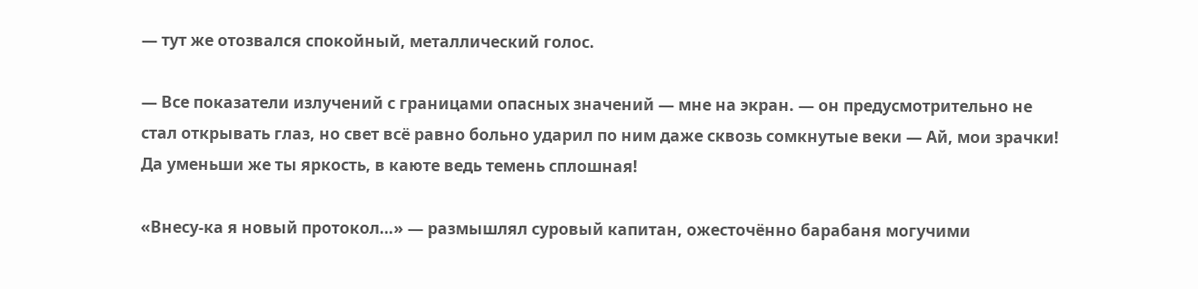— тут же отозвался спокойный, металлический голос.

— Все показатели излучений с границами опасных значений — мне на экран. — он предусмотрительно не стал открывать глаз, но свет всё равно больно ударил по ним даже сквозь сомкнутые веки — Ай, мои зрачки! Да уменьши же ты яркость, в каюте ведь темень сплошная!

«Внесу‐ка я новый протокол…» — размышлял суровый капитан, ожесточённо барабаня могучими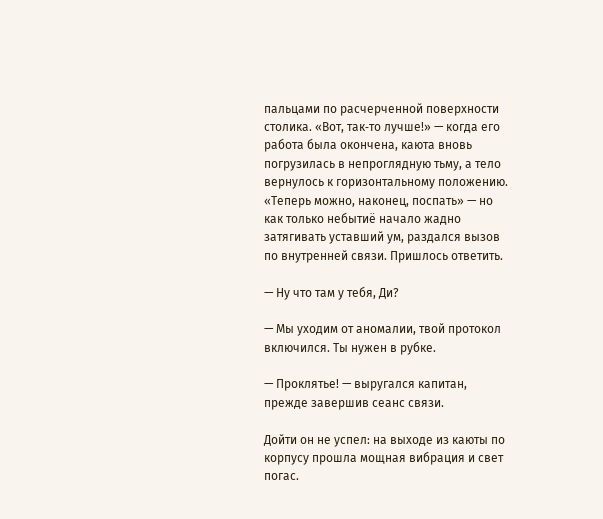пальцами по расчерченной поверхности столика. «Вот, так‐то лучше!» — когда его работа была окончена, каюта вновь погрузилась в непроглядную тьму, а тело вернулось к горизонтальному положению. «Теперь можно, наконец, поспать» — но как только небытиё начало жадно затягивать уставший ум, раздался вызов по внутренней связи. Пришлось ответить.

— Ну что там у тебя, Ди?

— Мы уходим от аномалии, твой протокол включился. Ты нужен в рубке.

— Проклятье! — выругался капитан, прежде завершив сеанс связи.

Дойти он не успел: на выходе из каюты по корпусу прошла мощная вибрация и свет погас.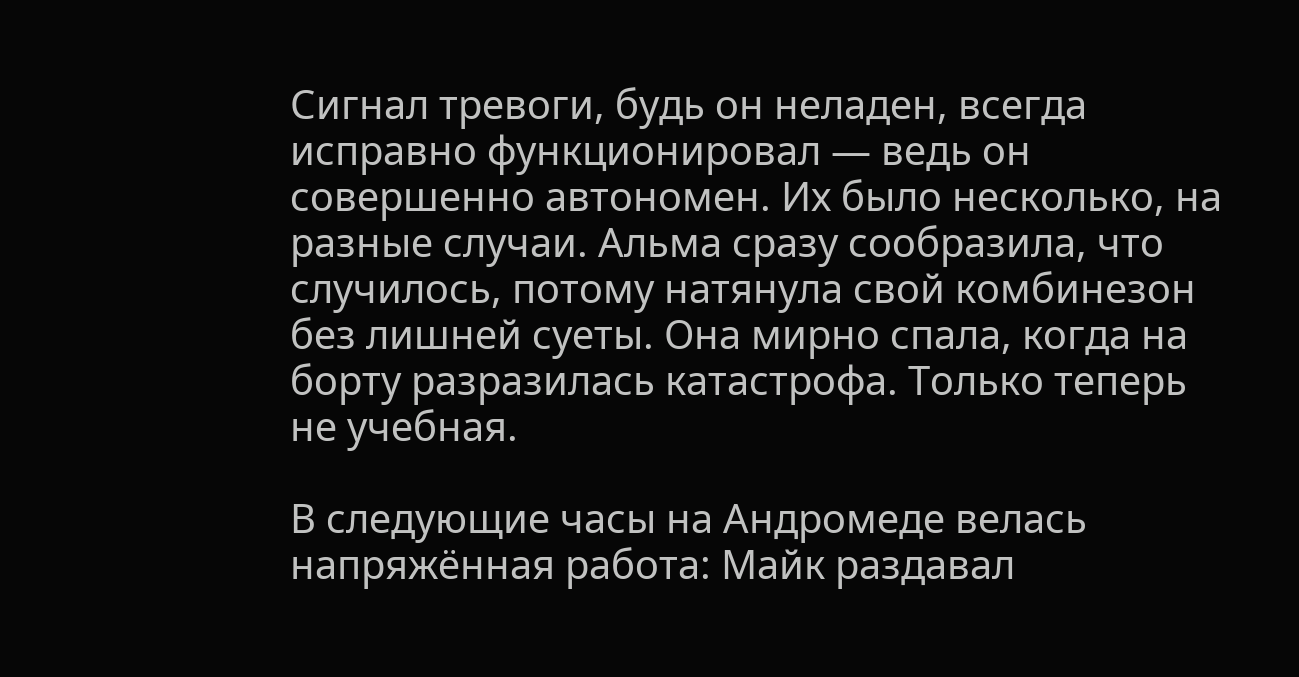Сигнал тревоги, будь он неладен, всегда исправно функционировал — ведь он совершенно автономен. Их было несколько, на разные случаи. Альма сразу сообразила, что случилось, потому натянула свой комбинезон без лишней суеты. Она мирно спала, когда на борту разразилась катастрофа. Только теперь не учебная.

В следующие часы на Андромеде велась напряжённая работа: Майк раздавал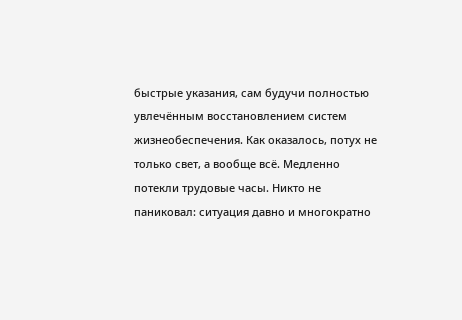быстрые указания, сам будучи полностью увлечённым восстановлением систем жизнеобеспечения. Как оказалось, потух не только свет, а вообще всё. Медленно потекли трудовые часы. Никто не паниковал: ситуация давно и многократно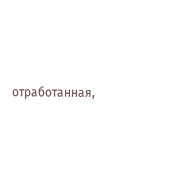отработанная,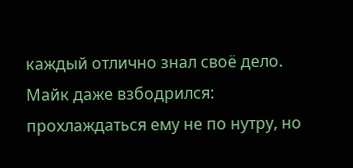каждый отлично знал своё дело. Майк даже взбодрился: прохлаждаться ему не по нутру, но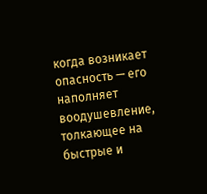когда возникает опасность — его наполняет воодушевление, толкающее на быстрые и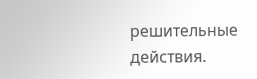решительные действия.